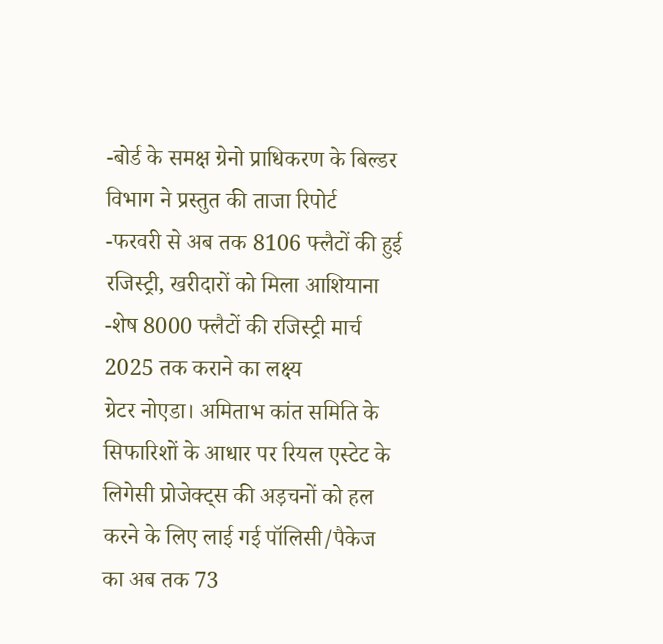-बोर्ड के समक्ष ग्रेनो प्राधिकरण के बिल्डर विभाग ने प्रस्तुत की ताजा रिपोर्ट
-फरवरी से अब तक 8106 फ्लैटों की हुई रजिस्ट्री, खरीदारों को मिला आशियाना
-शेष 8000 फ्लैटों की रजिस्ट्री मार्च 2025 तक कराने का लक्ष्य
ग्रेटर नोएडा। अमिताभ कांत समिति के सिफारिशों के आधार पर रियल एस्टेट के लिगेसी प्रोजेक्ट्स की अड़चनों को हल करने के लिए लाई गई पॉलिसी/पैकेज का अब तक 73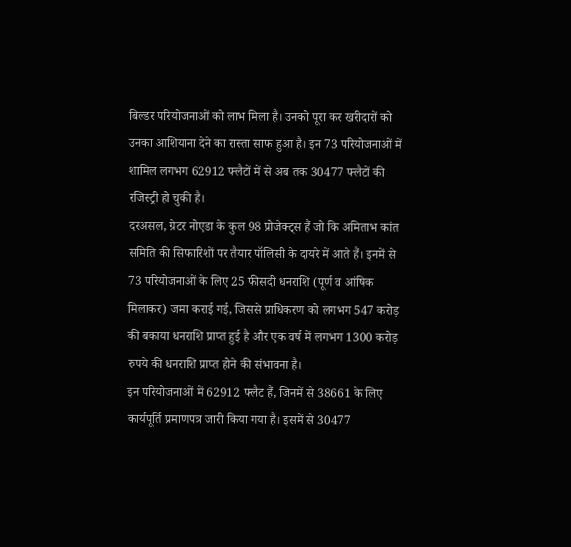बिल्डर परियोजनाओं को लाभ मिला है। उनको पूरा कर खरीदारों को उनका आशियाना देने का रास्ता साफ हुआ है। इन 73 परियोजनाओं में शामिल लगभग 62912 फ्लैटों में से अब तक 30477 फ्लैटों की रजिस्ट्री हो चुकी है।
दरअसल, ग्रेटर नोएडा के कुल 98 प्रोजेक्ट्स हैं जो कि अमिताभ कांत समिति की सिफारिशों पर तैयार पॉलिसी के दायरे में आते हैं। इनमें से 73 परियोजनाओं के लिए 25 फीसदी धनराशि (पूर्ण व आंषिक मिलाकर) जमा कराई गई, जिससे प्राधिकरण को लगभग 547 करोड़ की बकाया धनराशि प्राप्त हुई है और एक वर्ष में लगभग 1300 करोड़ रुपये की धनराशि प्राप्त होने की संभावना है।
इन परियोजनाओं में 62912 फ्लैट हैं, जिनमें से 38661 के लिए कार्यपूर्ति प्रमाणपत्र जारी किया गया है। इसमें से 30477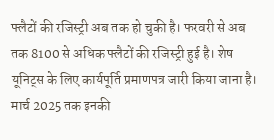फ्लैटों की रजिस्ट्री अब तक हो चुकी है। फरवरी से अब तक 8100 से अधिक फ्लैटों की रजिस्ट्री हुई है। शेष यूनिट्स के लिए कार्यपूर्ति प्रमाणपत्र जारी किया जाना है। मार्च 2025 तक इनकी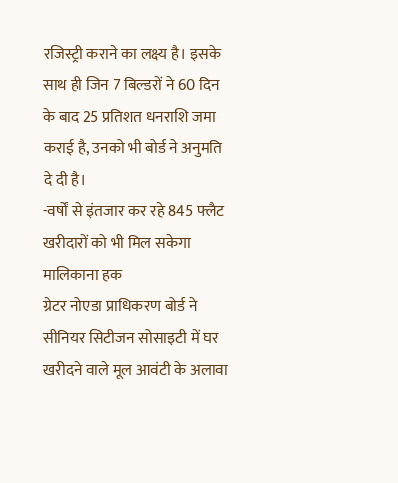रजिस्ट्री कराने का लक्ष्य है। इसके साथ ही जिन 7 बिल्डरों ने 60 दिन के बाद 25 प्रतिशत धनराशि जमा कराई है, उनको भी बोर्ड ने अनुमति दे दी है।
-वर्षों से इंतजार कर रहे 845 फ्लैट खरीदारों को भी मिल सकेगा मालिकाना हक
ग्रेटर नोएडा प्राधिकरण बोर्ड ने सीनियर सिटीजन सोसाइटी में घर खरीदने वाले मूल आवंटी के अलावा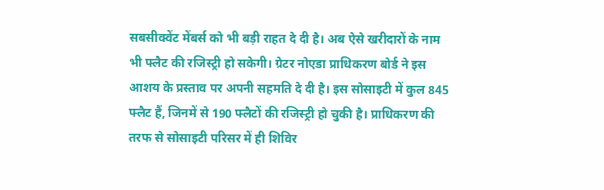सबसीक्वेंट मेंबर्स को भी बड़ी राहत दे दी है। अब ऐसे खरीदारों के नाम भी फ्लैट की रजिस्ट्री हो सकेगी। ग्रेटर नोएडा प्राधिकरण बोर्ड ने इस आशय के प्रस्ताव पर अपनी सहमति दे दी है। इस सोसाइटी में कुल 845 फ्लैट हैं, जिनमें से 190 फ्लैटों की रजिस्ट्री हो चुकी है। प्राधिकरण की तरफ से सोसाइटी परिसर में ही शिविर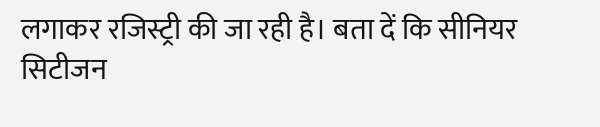लगाकर रजिस्ट्री की जा रही है। बता दें कि सीनियर सिटीजन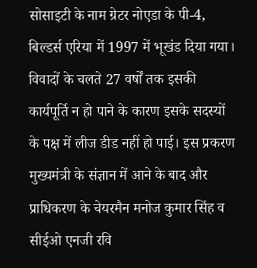सोसाइटी के नाम ग्रेटर नोएडा के पी-4, बिल्डर्स एरिया में 1997 में भूखंड दिया गया। विवादों के चलते 27 वर्षों तक इसकी कार्यपूर्ति न हो पाने के कारण इसके सदस्यों के पक्ष में लीज डीड नहीं हो पाई। इस प्रकरण मुख्यमंत्री के संज्ञान में आने के बाद और प्राधिकरण के चेयरमैन मनोज कुमार सिंह व सीईओ एनजी रवि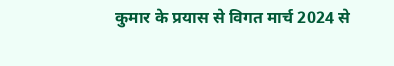कुमार के प्रयास से विगत मार्च 2024 से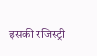इसकी रजिस्ट्री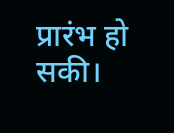प्रारंभ हो सकी।